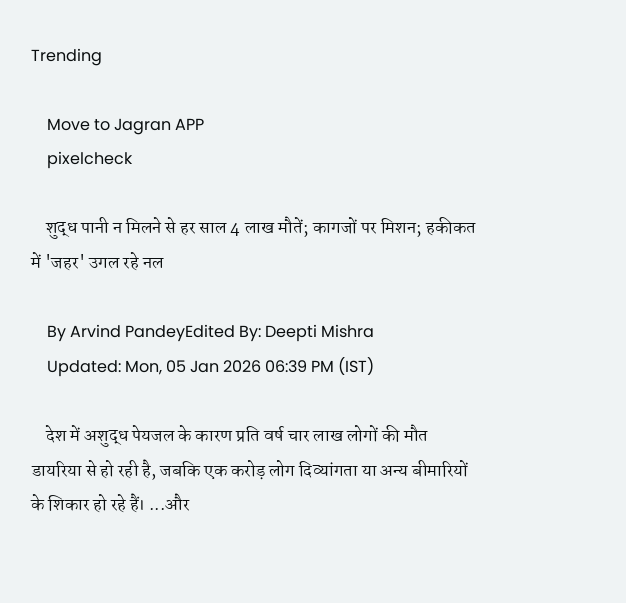Trending

    Move to Jagran APP
    pixelcheck

    शुद्ध पानी न मिलने से हर साल 4 लाख मौतें; कागजों पर मिशन; हकीकत में 'जहर' उगल रहे नल

    By Arvind PandeyEdited By: Deepti Mishra
    Updated: Mon, 05 Jan 2026 06:39 PM (IST)

    देश में अशुद्ध पेयजल के कारण प्रति वर्ष चार लाख लोगों की मौत डायरिया से हो रही है, जबकि एक करोड़ लोग दिव्यांगता या अन्य बीमारियों के शिकार हो रहे हैं। ...और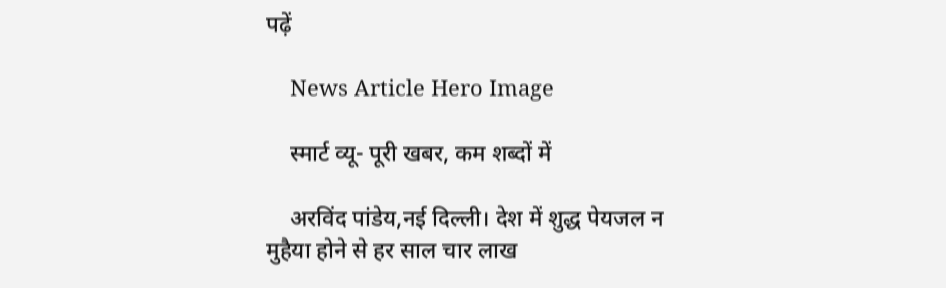पढ़ें

    News Article Hero Image

    स्मार्ट व्यू- पूरी खबर, कम शब्दों में

    अरविंद पांडेय,नई दिल्ली। देश में शुद्ध पेयजल न मुहैया होने से हर साल चार लाख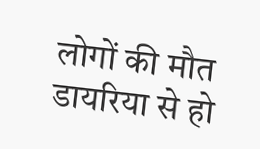लोगों की मौत डायरिया से हो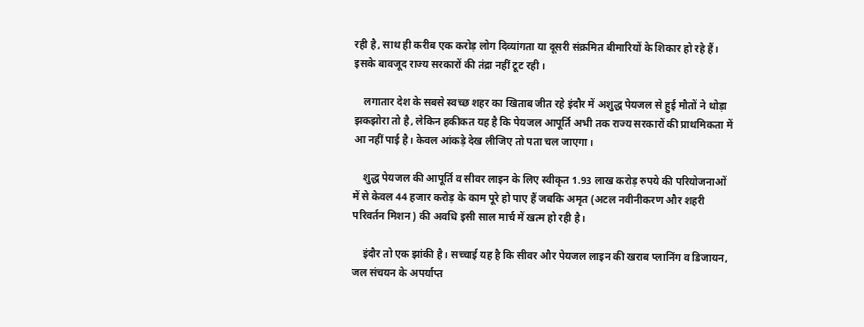रही है, साथ ही करीब एक करोड़ लोग दिव्यांगता या दूसरी संक्रमित बीमारियों के शिकार हो रहे हैं। इसके बावजूद राज्य सरकारों की तंद्रा नहीं टूट रही।

    लगातार देश के सबसे स्वच्छ शहर का खिताब जीत रहे इंदौर में अशुद्ध पेयजल से हुई मौतों ने थोड़ा झकझोरा तो है, लेकिन हकीकत यह है कि पेयजल आपूर्ति अभी तक राज्य सरकारों की प्राथमिकता में आ नहीं पाई है। केवल आंकड़े देख लीजिए तो पता चल जाएगा।

    शुद्ध पेयजल की आपूर्ति व सीवर लाइन के लिए स्वीकृत 1.93 लाख करोड़ रुपये की परियोजनाओं में से केवल 44 हजार करोड़ के काम पूरे हो पाए हैं जबकि अमृत (अटल नवीनीकरण और शहरी परिवर्तन मिशन) की अवधि इसी साल मार्च में खत्म हो रही है।

    इंदौर तो एक झांकी है। सच्चाई यह है कि सीवर और पेयजल लाइन की खराब प्लानिंग व डिजायन, जल संचयन के अपर्याप्त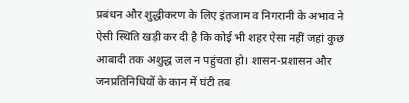प्रबंधन और शुद्धीकरण के लिए इंतजाम व निगरानी के अभाव ने ऐसी स्थिति खड़ी कर दी है कि कोई भी शहर ऐसा नहीं जहां कुछ आबादी तक अशुद्ध जल न पहुंचता हो। शासन-प्रशासन और जनप्रतिनिधियों के कान में घंटी तब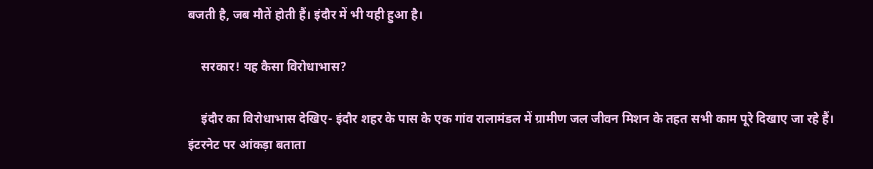बजती है, जब मौतें होती हैं। इंदौर में भी यही हुआ है।

    सरकार! यह कैसा विरोधाभास?

    इंदौर का विरोधाभास देखिए- इंदौर शहर के पास के एक गांव रालामंडल में ग्रामीण जल जीवन मिशन के तहत सभी काम पूरे दिखाए जा रहे हैं। इंटरनेट पर आंकड़ा बताता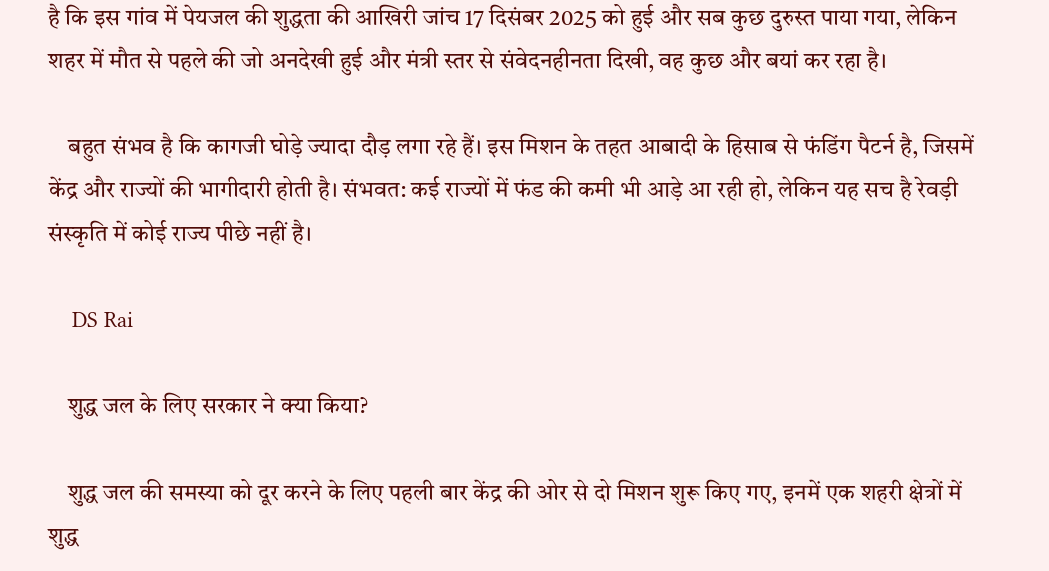है कि इस गांव में पेयजल की शुद्धता की आखिरी जांच 17 दिसंबर 2025 को हुई और सब कुछ दुरुस्त पाया गया, लेकिन शहर में मौत से पहले की जो अनदेखी हुई और मंत्री स्तर से संवेदनहीनता दिखी, वह कुछ और बयां कर रहा है।

    बहुत संभव है कि कागजी घोड़े ज्यादा दौड़ लगा रहे हैं। इस मिशन के तहत आबादी के हिसाब से फंडिंग पैटर्न है, जिसमें केंद्र और राज्यों की भागीदारी होती है। संभवत: कई राज्यों में फंड की कमी भी आड़े आ रही हो, लेकिन यह सच है रेवड़ी संस्‍कृति में कोई राज्य पीछे नहीं है।

    DS Rai

    शुद्ध जल के लिए सरकार ने क्या किया?

    शुद्ध जल की समस्या को दूर करने के लिए पहली बार केंद्र की ओर से दो मिशन शुरू किए गए, इनमें एक शहरी क्षेत्रों में शुद्ध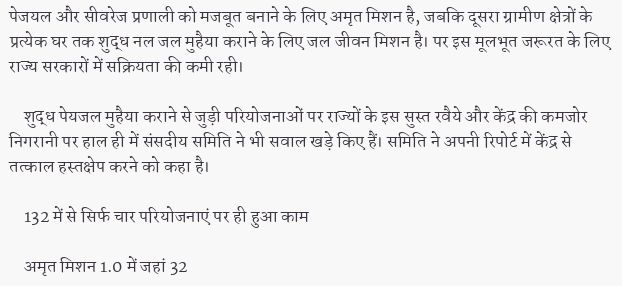पेजयल और सीवरेज प्रणाली को मजबूत बनाने के लिए अमृत मिशन है, जबकि दूसरा ग्रामीण क्षेत्रों के प्रत्येक घर तक शुद्ध नल जल मुहैया कराने के लिए जल जीवन मिशन है। पर इस मूलभूत जरूरत के लिए राज्य सरकारों में सक्रियता की कमी रही।

    शुद्ध पेयजल मुहैया कराने से जुड़ी परियोजनाओं पर राज्यों के इस सुस्त रवैये और केंद्र की कमजोर निगरानी पर हाल ही में संसदीय समिति ने भी सवाल खड़े किए हैं। समिति ने अपनी रिपोर्ट में केंद्र से तत्काल हस्तक्षेप करने को कहा है।

    132 में से सिर्फ चार परियोजनाएं पर ही हुआ काम

    अमृत मिशन 1.0 में जहां 32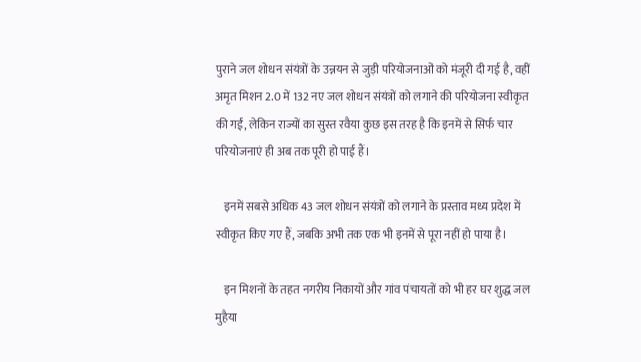पुराने जल शोधन संयंत्रों के उन्नयन से जुड़ी परियोजनाओं को मंजूरी दी गई है, वहीं अमृत मिशन 2.0 में 132 नए जल शोधन संयंत्रों को लगाने की परियोजना स्वीकृत की गईं, लेकिन राज्यों का सुस्त रवैया कुछ इस तरह है कि इनमें से सिर्फ चार परियोजनाएं ही अब तक पूरी हो पाई हैं।

    इनमें सबसे अधिक 43 जल शोधन संयंत्रों को लगाने के प्रस्ताव मध्य प्रदेश में स्वीकृत किए गए हैं, जबकि अभी तक एक भी इनमें से पूरा नहीं हो पाया है।

    इन मिशनों के तहत नगरीय निकायों और गांव पंचायतों को भी हर घर शुद्ध जल मुहैया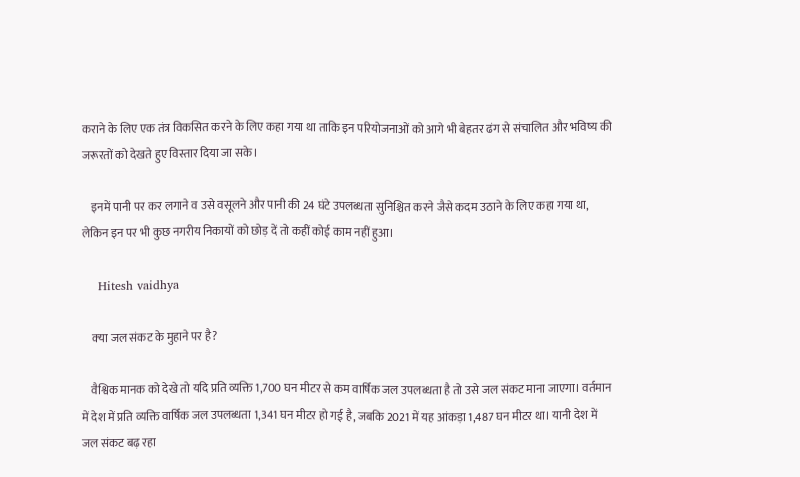कराने के लिए एक तंत्र विकसित करने के लिए कहा गया था ताकि इन परियोजनाओं को आगे भी बेहतर ढंग से संचालित और भविष्य की जरूरतों को देखते हुए विस्तार दिया जा सके।

    इनमें पानी पर कर लगाने व उसे वसूलने और पानी की 24 घंटे उपलब्धता सुनिश्चित करने जैसे कदम उठाने के लिए कहा गया था, लेकिन इन पर भी कुछ नगरीय निकायों को छोड़ दें तो कहीं कोई काम नहीं हुआ।

    Hitesh vaidhya

    क्‍या जल संकट के मुहाने पर है?

    वैश्विक मानक को देखे तो यदि प्रति व्यक्ति 1,700 घन मीटर से कम वार्षिक जल उपलब्धता है तो उसे जल संकट माना जाएगा। वर्तमान में देश में प्रति व्यक्ति वार्षिक जल उपलब्धता 1,341 घन मीटर हो गई है, जबकि 2021 में यह आंकड़ा 1,487 घन मीटर था। यानी देश में जल संकट बढ़ रहा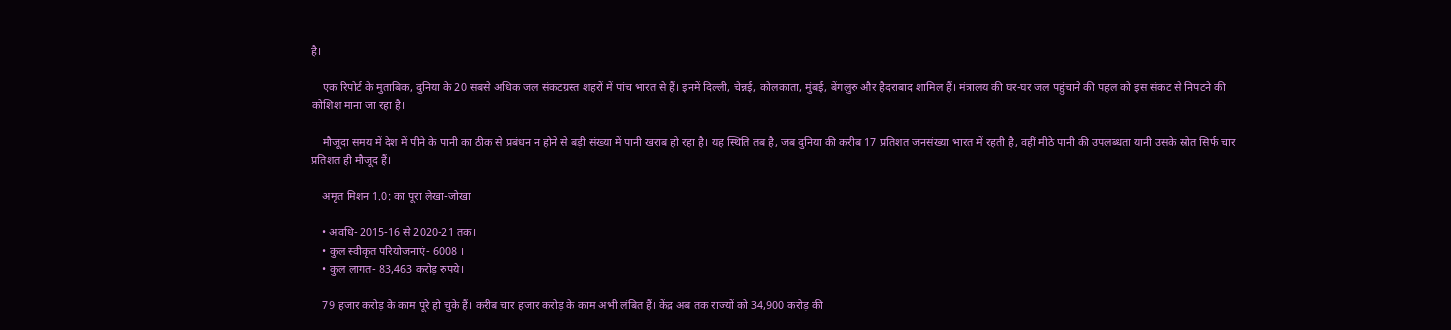है।

    एक रिपोर्ट के मुताबिक, दुनिया के 20 सबसे अधिक जल संकटग्रस्त शहरों में पांच भारत से हैं। इनमें दिल्ली, चेन्नई, कोलकाता, मुंबई, बेंगलुरु और हैदराबाद शामिल हैं। मंत्रालय की घर-घर जल पहुंचाने की पहल को इस संकट से निपटने की कोशिश माना जा रहा है।

    मौजूदा समय में देश में पीने के पानी का ठीक से प्रबंधन न होने से बड़ी संख्या में पानी खराब हो रहा है। यह स्थिति तब है, जब दुनिया की करीब 17 प्रतिशत जनसंख्या भारत में रहती है, वहीं मीठे पानी की उपलब्धता यानी उसके स्रोत सिर्फ चार प्रतिशत ही मौजूद हैं।

    अमृत मिशन 1.0: का पूरा लेखा-जोखा

    • अवधि- 2015-16 से 2020-21 तक।
    • कुल स्वीकृत परियोजनाएं- 6008 ।
    • कुल लागत- 83,463 करोड़ रुपये।

    79 हजार करोड़ के काम पूरे हो चुके हैं। करीब चार हजार करोड़ के काम अभी लंबित हैं। केंद्र अब तक राज्यों को 34,900 करोड़ की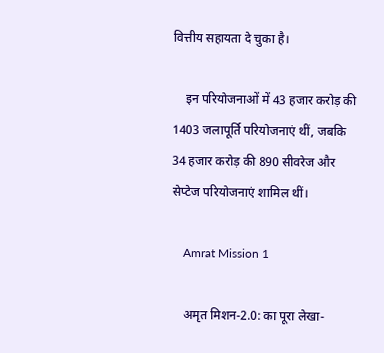वित्तीय सहायता दे चुका है।

    इन परियोजनाओं में 43 हजार करोड़ की 1403 जलापूर्ति परियोजनाएं थीं, जबकि 34 हजार करोड़ की 890 सीवरेज और सेप्टेज परियोजनाएं शामिल थीं।

    Amrat Mission 1

    अमृत मिशन-2.0: का पूरा लेखा-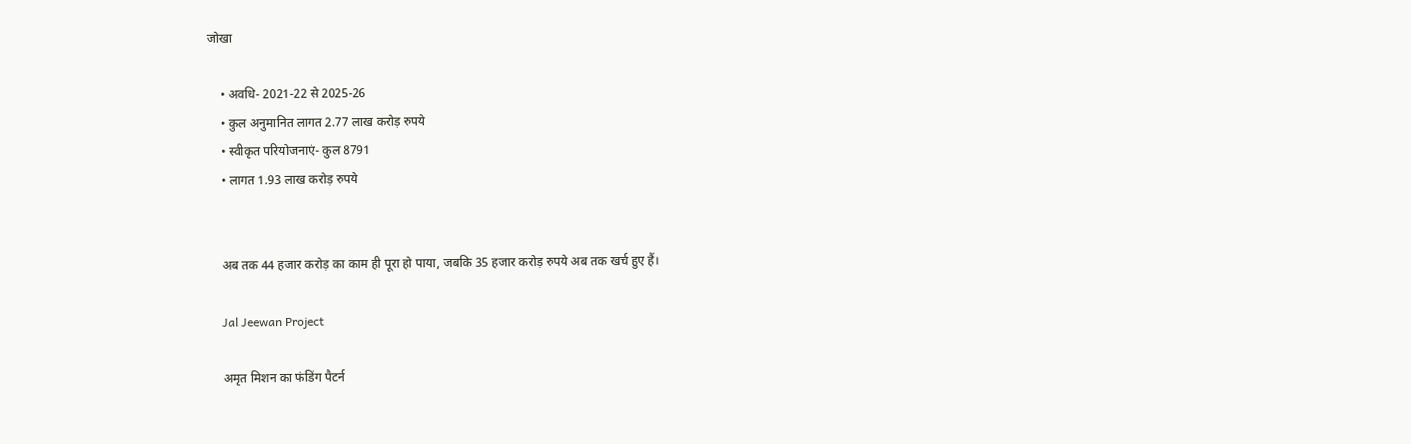जोखा

    • अवधि- 2021-22 से 2025-26
    • कुल अनुमानित लागत 2.77 लाख करोड़ रुपये
    • स्वीकृत परियोजनाएं- कुल 8791
    • लागत 1.93 लाख करोड़ रुपये


    अब तक 44 हजार करोड़ का काम ही पूरा हो पाया, जबकि 35 हजार करोड़ रुपये अब तक खर्च हुए हैं।

    Jal Jeewan Project

    अमृत मिशन का फंडिंग पैटर्न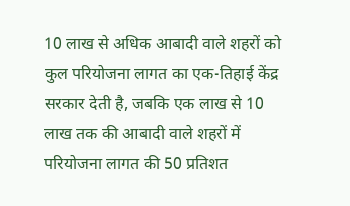10 लाख से अधिक आबादी वाले शहरों को कुल परियोजना लागत का एक-तिहाई केंद्र सरकार देती है, जबकि एक लाख से 10 लाख तक की आबादी वाले शहरों में परियोजना लागत की 50 प्रतिशत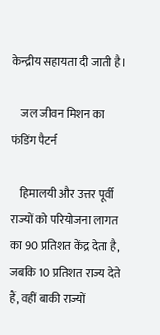केन्द्रीय सहायता दी जाती है।

    जल जीवन मिशन का फंडिंग पैटर्न

    हिमालयी और उत्तर पूर्वी राज्यों को परियोजना लागत का 90 प्रतिशत केंद्र देता है, जबकि 10 प्रतिशत राज्य देते हैं, वहीं बाकी राज्यों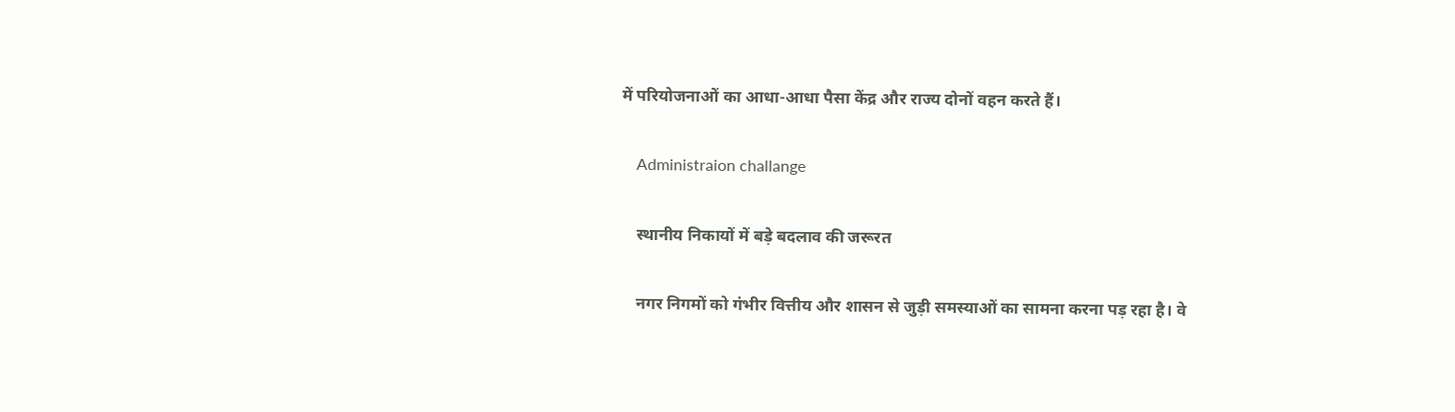में परियोजनाओं का आधा-आधा पैसा केंद्र और राज्य दोनों वहन करते हैं।

    Administraion challange

    स्थानीय निकायों में बड़े बदलाव की जरूरत

    नगर निगमों को गंभीर वित्तीय और शासन से जुड़ी समस्याओं का सामना करना पड़ रहा है। वे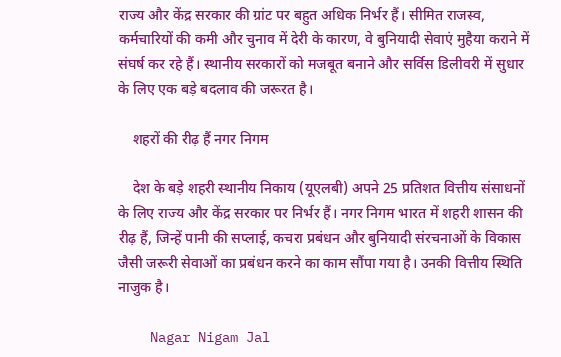राज्य और केंद्र सरकार की ग्रांट पर बहुत अधिक निर्भर हैं। सीमित राजस्व, कर्मचारियों की कमी और चुनाव में देरी के कारण, वे बुनियादी सेवाएं मुहैया कराने में संघर्ष कर रहे हैं। स्थानीय सरकारों को मजबूत बनाने और सर्विस डिलीवरी में सुधार के लिए एक बड़े बदलाव की जरूरत है।

    शहरों की रीढ़ हैं नगर निगम

    देश के बड़े शहरी स्थानीय निकाय (यूएलबी) अपने 25 प्रतिशत वित्तीय संसाधनों के लिए राज्य और केंद्र सरकार पर निर्भर हैं। नगर निगम भारत में शहरी शासन की रीढ़ हैं, जिन्हें पानी की सप्लाई, कचरा प्रबंधन और बुनियादी संरचनाओं के विकास जैसी जरूरी सेवाओं का प्रबंधन करने का काम सौंपा गया है। उनकी वित्तीय स्थिति नाजुक है।

    Nagar Nigam Jal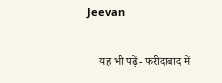Jeevan

    यह भी पढ़ें- फरीदाबाद में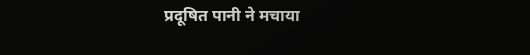प्रदूषित पानी ने मचाया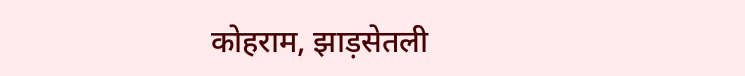कोहराम, झाड़सेतली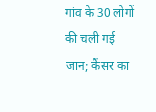गांव के 30 लोगों की चली गई जान; कैंसर का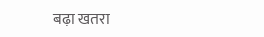बढ़ा खतरा